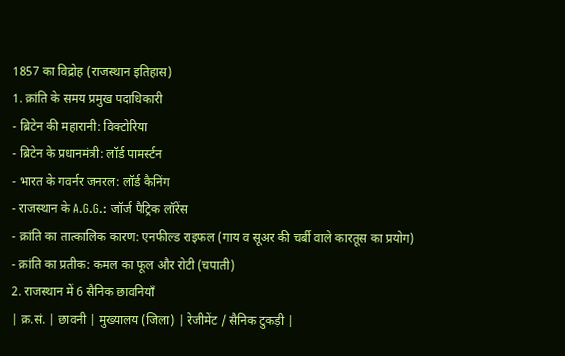1857 का विद्रोह (राजस्थान इतिहास)
1. क्रांति के समय प्रमुख पदाधिकारी
- ब्रिटेन की महारानी: विक्टोरिया
- ब्रिटेन के प्रधानमंत्री: लॉर्ड पामर्स्टन
- भारत के गवर्नर जनरल: लॉर्ड कैनिंग
- राजस्थान के A.G.G.: जॉर्ज पैट्रिक लॉरेंस
- क्रांति का तात्कालिक कारण: एनफील्ड राइफल (गाय व सूअर की चर्बी वाले कारतूस का प्रयोग)
- क्रांति का प्रतीक: कमल का फूल और रोटी (चपाती)
2. राजस्थान में 6 सैनिक छावनियाँ
| क्र.सं. | छावनी | मुख्यालय (जिला) | रेजीमेंट / सैनिक टुकड़ी |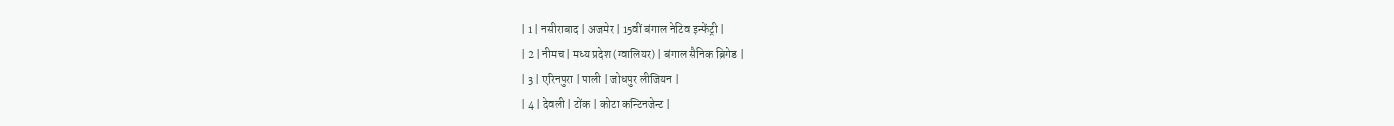| 1 | नसीराबाद | अजमेर | 15वीं बंगाल नेटिव इन्फेंट्री |
| 2 | नीमच | मध्य प्रदेश (ग्वालियर) | बंगाल सैनिक ब्रिगेड |
| 3 | एरिनपुरा | पाली | जोधपुर लीजियन |
| 4 | देवली | टोंक | कोटा कन्टिनजेन्ट |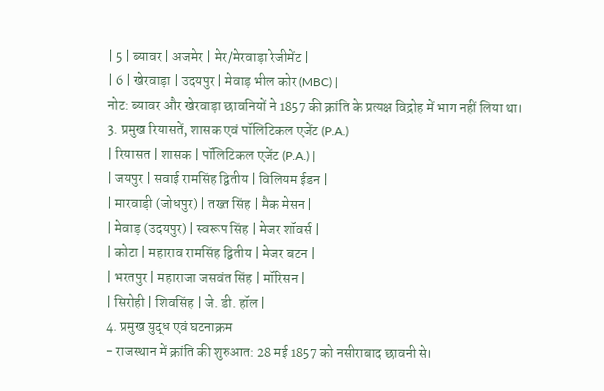| 5 | ब्यावर | अजमेर | मेर/मेरवाड़ा रेजीमेंट |
| 6 | खेरवाड़ा | उदयपुर | मेवाड़ भील कोर (MBC) |
नोट: ब्यावर और खेरवाड़ा छावनियों ने 1857 की क्रांति के प्रत्यक्ष विद्रोह में भाग नहीं लिया था।
3. प्रमुख रियासतें, शासक एवं पॉलिटिकल एजेंट (P.A.)
| रियासत | शासक | पॉलिटिकल एजेंट (P.A.) |
| जयपुर | सवाई रामसिंह द्वितीय | विलियम ईडन |
| मारवाड़ी (जोधपुर) | तख्त सिंह | मैक मेसन |
| मेवाड़ (उदयपुर) | स्वरूप सिंह | मेजर शॉवर्स |
| कोटा | महाराव रामसिंह द्वितीय | मेजर बटन |
| भरतपुर | महाराजा जसवंत सिंह | मॉरिसन |
| सिरोही | शिवसिंह | जे. डी. हॉल |
4. प्रमुख युद्ध एवं घटनाक्रम
- राजस्थान में क्रांति की शुरुआत: 28 मई 1857 को नसीराबाद छावनी से।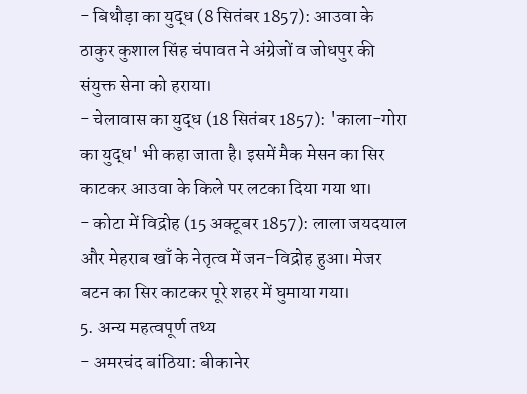- बिथौड़ा का युद्ध (8 सितंबर 1857): आउवा के ठाकुर कुशाल सिंह चंपावत ने अंग्रेजों व जोधपुर की संयुक्त सेना को हराया।
- चेलावास का युद्ध (18 सितंबर 1857): 'काला-गोरा का युद्ध' भी कहा जाता है। इसमें मैक मेसन का सिर काटकर आउवा के किले पर लटका दिया गया था।
- कोटा में विद्रोह (15 अक्टूबर 1857): लाला जयदयाल और मेहराब खाँ के नेतृत्व में जन-विद्रोह हुआ। मेजर बटन का सिर काटकर पूरे शहर में घुमाया गया।
5. अन्य महत्वपूर्ण तथ्य
- अमरचंद बांठिया: बीकानेर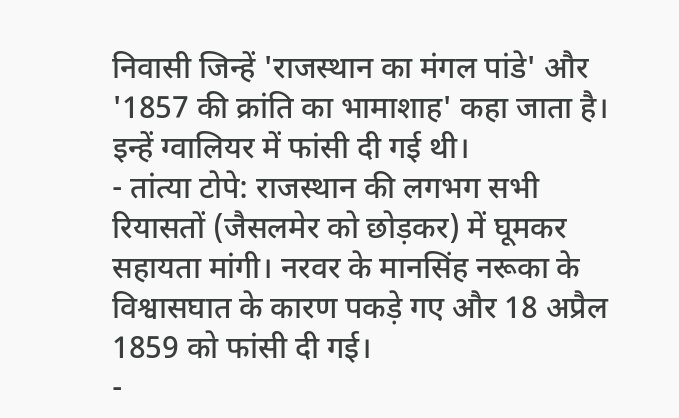निवासी जिन्हें 'राजस्थान का मंगल पांडे' और '1857 की क्रांति का भामाशाह' कहा जाता है। इन्हें ग्वालियर में फांसी दी गई थी।
- तांत्या टोपे: राजस्थान की लगभग सभी रियासतों (जैसलमेर को छोड़कर) में घूमकर सहायता मांगी। नरवर के मानसिंह नरूका के विश्वासघात के कारण पकड़े गए और 18 अप्रैल 1859 को फांसी दी गई।
-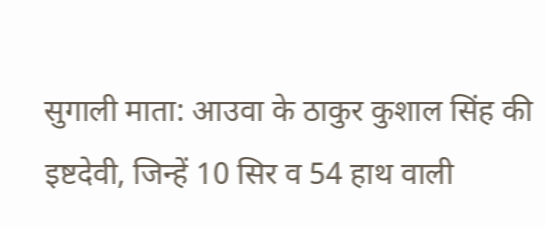सुगाली माता: आउवा के ठाकुर कुशाल सिंह की इष्टदेवी, जिन्हें 10 सिर व 54 हाथ वाली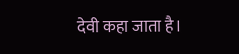देवी कहा जाता है।